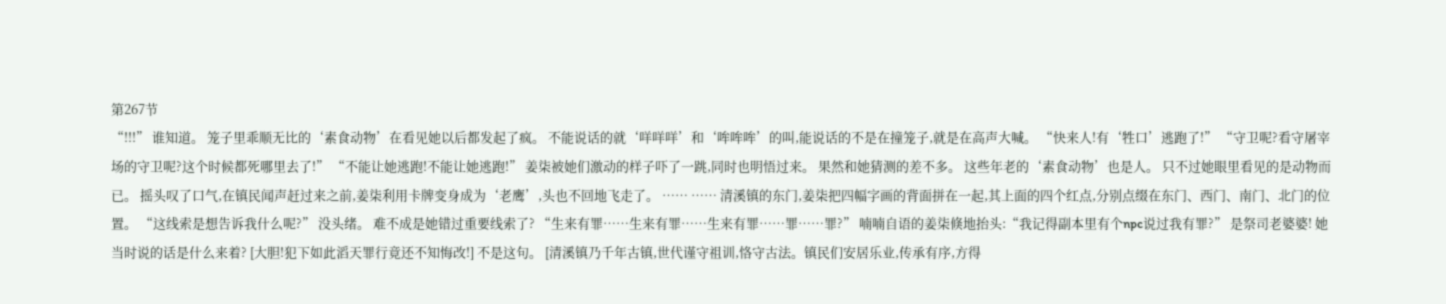第267节
“!!!” 谁知道。 笼子里乖顺无比的‘素食动物’在看见她以后都发起了疯。 不能说话的就‘咩咩咩’和‘哞哞哞’的叫,能说话的不是在撞笼子,就是在高声大喊。 “快来人!有‘牲口’逃跑了!” “守卫呢?看守屠宰场的守卫呢?这个时候都死哪里去了!” “不能让她逃跑!不能让她逃跑!” 姜柒被她们激动的样子吓了一跳,同时也明悟过来。 果然和她猜测的差不多。 这些年老的‘素食动物’也是人。 只不过她眼里看见的是动物而已。 摇头叹了口气,在镇民闻声赶过来之前,姜柒利用卡牌变身成为‘老鹰’,头也不回地飞走了。 …… …… 清溪镇的东门,姜柒把四幅字画的背面拼在一起,其上面的四个红点,分别点缀在东门、西门、南门、北门的位置。 “这线索是想告诉我什么呢?” 没头绪。 难不成是她错过重要线索了? “生来有罪……生来有罪……生来有罪……罪……罪?” 喃喃自语的姜柒倏地抬头:“我记得副本里有个npc说过我有罪?” 是祭司老婆婆! 她当时说的话是什么来着? [大胆!犯下如此滔天罪行竟还不知悔改!] 不是这句。 [清溪镇乃千年古镇,世代谨守祖训,恪守古法。镇民们安居乐业,传承有序,方得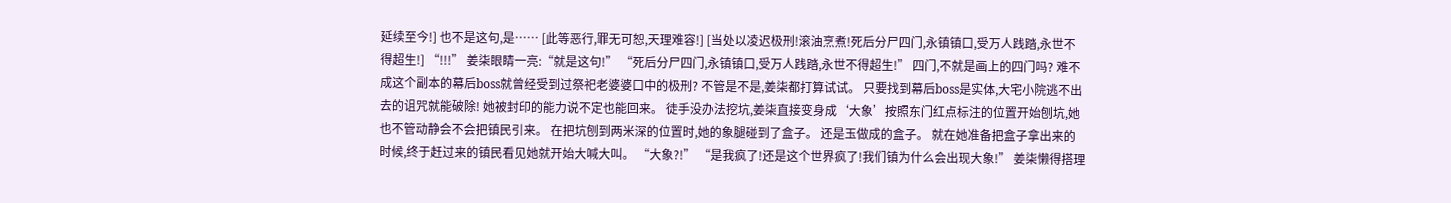延续至今!] 也不是这句,是…… [此等恶行,罪无可恕,天理难容!] [当处以凌迟极刑!滚油烹煮!死后分尸四门,永镇镇口,受万人践踏,永世不得超生!] “!!!” 姜柒眼睛一亮:“就是这句!” “死后分尸四门,永镇镇口,受万人践踏,永世不得超生!” 四门,不就是画上的四门吗? 难不成这个副本的幕后boss就曾经受到过祭祀老婆婆口中的极刑? 不管是不是,姜柒都打算试试。 只要找到幕后boss是实体,大宅小院逃不出去的诅咒就能破除! 她被封印的能力说不定也能回来。 徒手没办法挖坑,姜柒直接变身成‘大象’按照东门红点标注的位置开始刨坑,她也不管动静会不会把镇民引来。 在把坑刨到两米深的位置时,她的象腿碰到了盒子。 还是玉做成的盒子。 就在她准备把盒子拿出来的时候,终于赶过来的镇民看见她就开始大喊大叫。 “大象?!” “是我疯了!还是这个世界疯了!我们镇为什么会出现大象!” 姜柒懒得搭理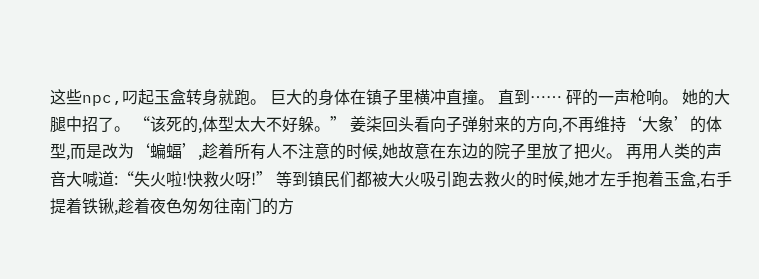这些npc,叼起玉盒转身就跑。 巨大的身体在镇子里横冲直撞。 直到…… 砰的一声枪响。 她的大腿中招了。 “该死的,体型太大不好躲。” 姜柒回头看向子弹射来的方向,不再维持‘大象’的体型,而是改为‘蝙蝠’,趁着所有人不注意的时候,她故意在东边的院子里放了把火。 再用人类的声音大喊道:“失火啦!快救火呀!” 等到镇民们都被大火吸引跑去救火的时候,她才左手抱着玉盒,右手提着铁锹,趁着夜色匆匆往南门的方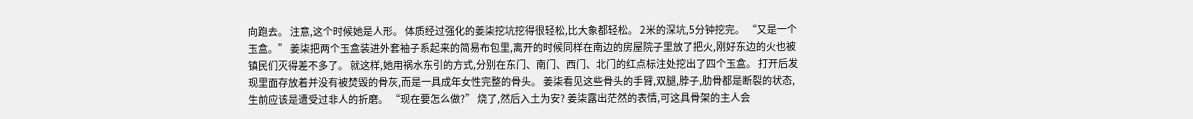向跑去。 注意,这个时候她是人形。 体质经过强化的姜柒挖坑挖得很轻松,比大象都轻松。 2米的深坑,5分钟挖完。 “又是一个玉盒。” 姜柒把两个玉盒装进外套袖子系起来的简易布包里,离开的时候同样在南边的房屋院子里放了把火,刚好东边的火也被镇民们灭得差不多了。 就这样,她用祸水东引的方式,分别在东门、南门、西门、北门的红点标注处挖出了四个玉盒。 打开后发现里面存放着并没有被焚毁的骨灰,而是一具成年女性完整的骨头。 姜柒看见这些骨头的手臂,双腿,脖子,肋骨都是断裂的状态,生前应该是遭受过非人的折磨。 “现在要怎么做?” 烧了,然后入土为安? 姜柒露出茫然的表情,可这具骨架的主人会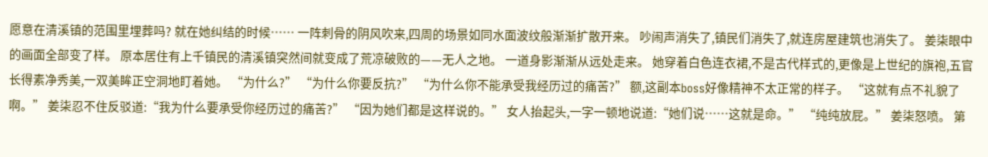愿意在清溪镇的范围里埋葬吗? 就在她纠结的时候…… 一阵刺骨的阴风吹来,四周的场景如同水面波纹般渐渐扩散开来。 吵闹声消失了,镇民们消失了,就连房屋建筑也消失了。 姜柒眼中的画面全部变了样。 原本居住有上千镇民的清溪镇突然间就变成了荒凉破败的——无人之地。 一道身影渐渐从远处走来。 她穿着白色连衣裙,不是古代样式的,更像是上世纪的旗袍,五官长得素净秀美,一双美眸正空洞地盯着她。 “为什么?” “为什么你要反抗?” “为什么你不能承受我经历过的痛苦?” 额,这副本boss好像精神不太正常的样子。 “这就有点不礼貌了啊。” 姜柒忍不住反驳道:“我为什么要承受你经历过的痛苦?” “因为她们都是这样说的。” 女人抬起头,一字一顿地说道:“她们说……这就是命。” “纯纯放屁。” 姜柒怒喷。 第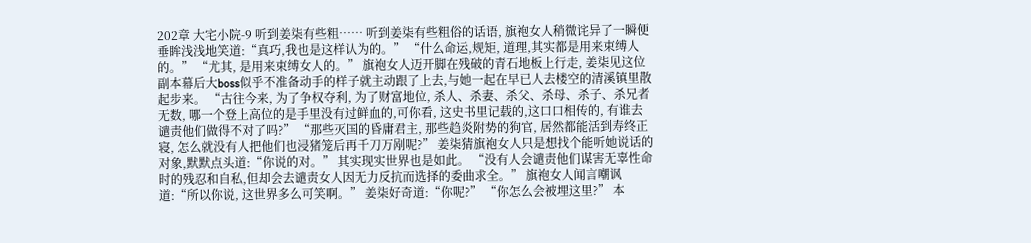202章 大宅小院-9 听到姜柒有些粗…… 听到姜柒有些粗俗的话语, 旗袍女人稍微诧异了一瞬便垂眸浅浅地笑道:“真巧,我也是这样认为的。” “什么命运,规矩, 道理,其实都是用来束缚人的。” “尤其, 是用来束缚女人的。” 旗袍女人迈开脚在残破的青石地板上行走, 姜柒见这位副本幕后大boss似乎不准备动手的样子就主动跟了上去,与她一起在早已人去楼空的清溪镇里散起步来。 “古往今来, 为了争权夺利, 为了财富地位, 杀人、杀妻、杀父、杀母、杀子、杀兄者无数, 哪一个登上高位的是手里没有过鲜血的,可你看, 这史书里记载的,这口口相传的, 有谁去谴责他们做得不对了吗?” “那些灭国的昏庸君主, 那些趋炎附势的狗官, 居然都能活到寿终正寝, 怎么就没有人把他们也浸猪笼后再千刀万剐呢?” 姜柒猜旗袍女人只是想找个能听她说话的对象,默默点头道:“你说的对。” 其实现实世界也是如此。 “没有人会谴责他们谋害无辜性命时的残忍和自私,但却会去谴责女人因无力反抗而选择的委曲求全。” 旗袍女人闻言嘲讽道:“所以你说, 这世界多么可笑啊。” 姜柒好奇道:“你呢?” “你怎么会被埋这里?” 本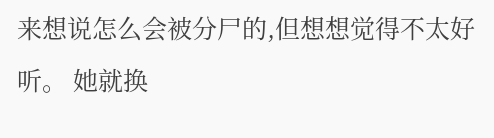来想说怎么会被分尸的,但想想觉得不太好听。 她就换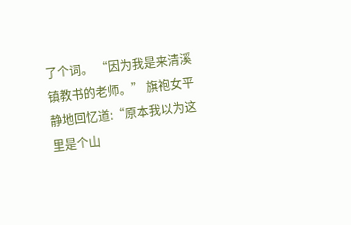了个词。 “因为我是来清溪镇教书的老师。” 旗袍女平静地回忆道:“原本我以为这里是个山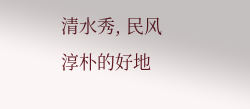清水秀, 民风淳朴的好地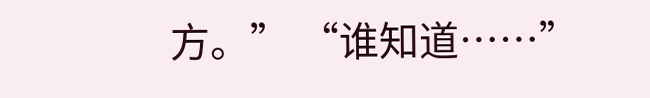方。” “谁知道……”